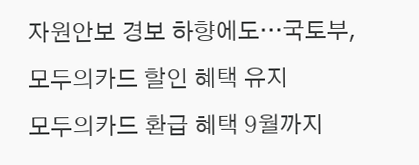자원안보 경보 하향에도…국토부, 모두의카드 할인 혜택 유지
모두의카드 환급 혜택 9월까지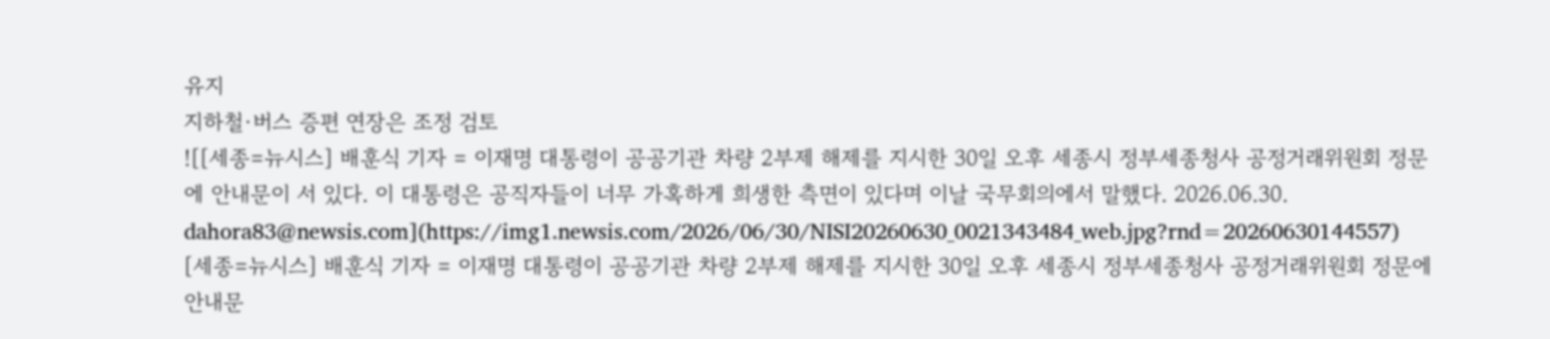유지
지하철·버스 증편 연장은 조정 검토
![[세종=뉴시스] 배훈식 기자 = 이재명 대통령이 공공기관 차량 2부제 해제를 지시한 30일 오후 세종시 정부세종청사 공정거래위원회 정문에 안내문이 서 있다. 이 대통령은 공직자들이 너무 가혹하게 희생한 측면이 있다며 이날 국무회의에서 말했다. 2026.06.30. dahora83@newsis.com](https://img1.newsis.com/2026/06/30/NISI20260630_0021343484_web.jpg?rnd=20260630144557)
[세종=뉴시스] 배훈식 기자 = 이재명 대통령이 공공기관 차량 2부제 해제를 지시한 30일 오후 세종시 정부세종청사 공정거래위원회 정문에 안내문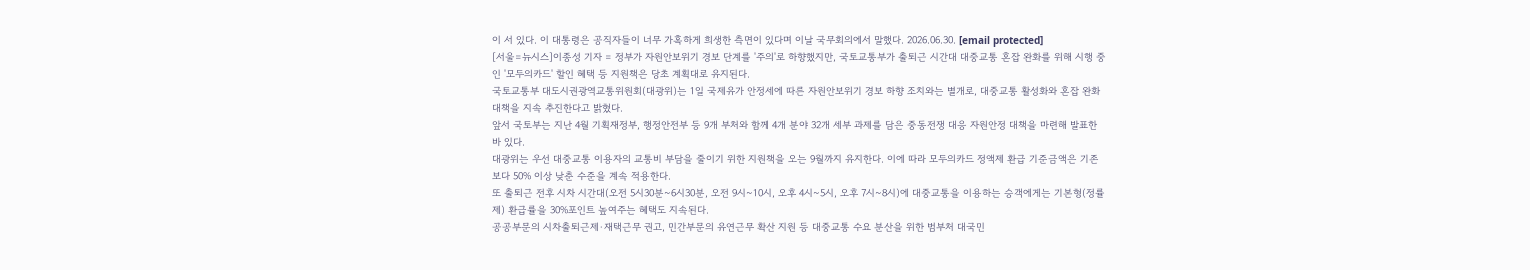이 서 있다. 이 대통령은 공직자들이 너무 가혹하게 희생한 측면이 있다며 이날 국무회의에서 말했다. 2026.06.30. [email protected]
[서울=뉴시스]이종성 기자 = 정부가 자원안보위기 경보 단계를 '주의'로 하향했지만, 국토교통부가 출퇴근 시간대 대중교통 혼잡 완화를 위해 시행 중인 '모두의카드' 할인 혜택 등 지원책은 당초 계획대로 유지된다.
국토교통부 대도시권광역교통위원회(대광위)는 1일 국제유가 안정세에 따른 자원안보위기 경보 하향 조치와는 별개로, 대중교통 활성화와 혼잡 완화 대책을 지속 추진한다고 밝혔다.
앞서 국토부는 지난 4월 기획재정부, 행정안전부 등 9개 부처와 함께 4개 분야 32개 세부 과제를 담은 중동전쟁 대응 자원안정 대책을 마련해 발표한 바 있다.
대광위는 우선 대중교통 이용자의 교통비 부담을 줄이기 위한 지원책을 오는 9월까지 유지한다. 이에 따라 모두의카드 정액제 환급 기준금액은 기존보다 50% 이상 낮춘 수준을 계속 적용한다.
또 출퇴근 전후 시차 시간대(오전 5시30분~6시30분, 오전 9시~10시, 오후 4시~5시, 오후 7시~8시)에 대중교통을 이용하는 승객에게는 기본형(정률제) 환급률을 30%포인트 높여주는 혜택도 지속된다.
공공부문의 시차출퇴근제·재택근무 권고, 민간부문의 유연근무 확산 지원 등 대중교통 수요 분산을 위한 범부처 대국민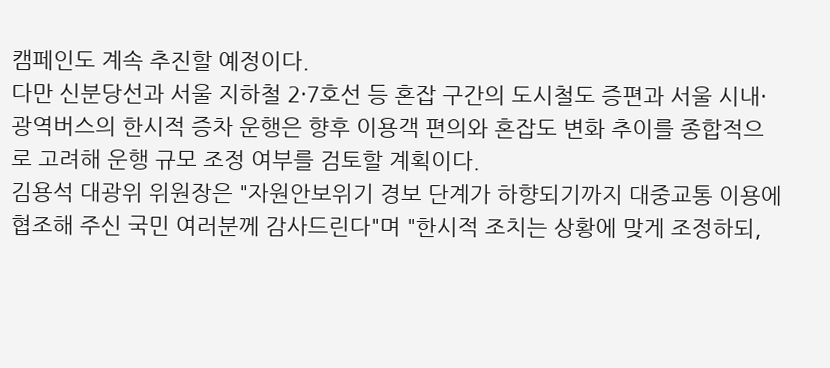캠페인도 계속 추진할 예정이다.
다만 신분당선과 서울 지하철 2·7호선 등 혼잡 구간의 도시철도 증편과 서울 시내·광역버스의 한시적 증차 운행은 향후 이용객 편의와 혼잡도 변화 추이를 종합적으로 고려해 운행 규모 조정 여부를 검토할 계획이다.
김용석 대광위 위원장은 "자원안보위기 경보 단계가 하향되기까지 대중교통 이용에 협조해 주신 국민 여러분께 감사드린다"며 "한시적 조치는 상황에 맞게 조정하되,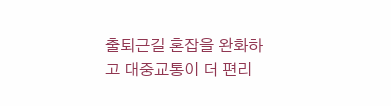출퇴근길 혼잡을 완화하고 대중교통이 더 편리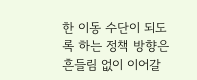한 이동 수단이 되도록 하는 정책 방향은 흔들림 없이 이어갈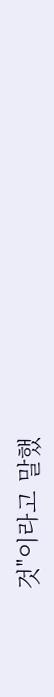것"이라고 말했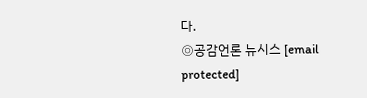다.
◎공감언론 뉴시스 [email protected]